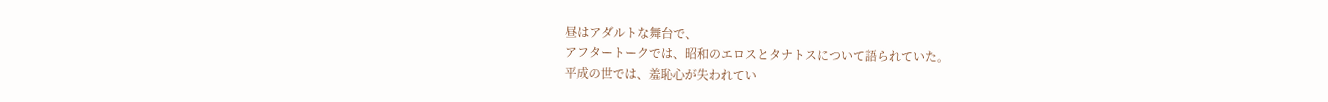昼はアダルトな舞台で、
アフタートークでは、昭和のエロスとタナトスについて語られていた。
平成の世では、羞恥心が失われてい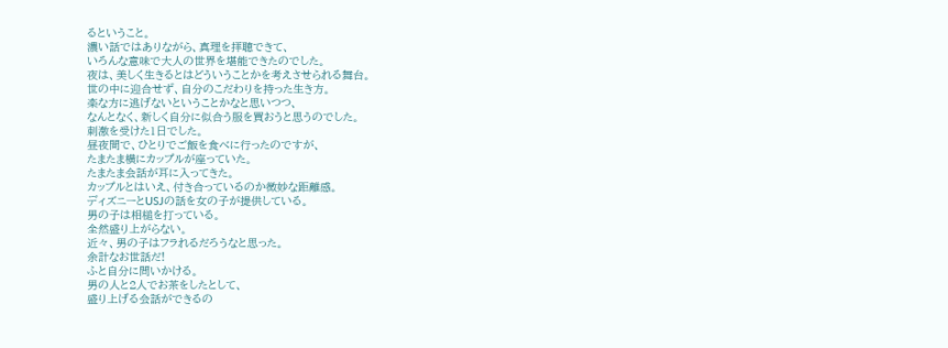るということ。
濃い話ではありながら、真理を拝聴できて、
いろんな意味で大人の世界を堪能できたのでした。
夜は、美しく生きるとはどういうことかを考えさせられる舞台。
世の中に迎合せず、自分のこだわりを持った生き方。
楽な方に逃げないということかなと思いつつ、
なんとなく、新しく自分に似合う服を買おうと思うのでした。
刺激を受けた1日でした。
昼夜間で、ひとりでご飯を食べに行ったのですが、
たまたま横にカップルが座っていた。
たまたま会話が耳に入ってきた。
カップルとはいえ、付き合っているのか微妙な距離感。
ディズニーとUSJの話を女の子が提供している。
男の子は相槌を打っている。
全然盛り上がらない。
近々、男の子はフラれるだろうなと思った。
余計なお世話だ!
ふと自分に問いかける。
男の人と2人でお茶をしたとして、
盛り上げる会話ができるの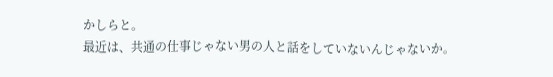かしらと。
最近は、共通の仕事じゃない男の人と話をしていないんじゃないか。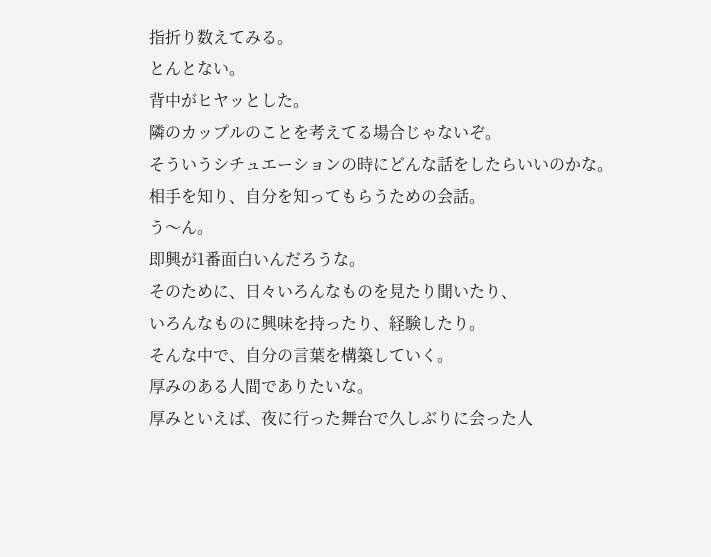指折り数えてみる。
とんとない。
背中がヒヤッとした。
隣のカップルのことを考えてる場合じゃないぞ。
そういうシチュエーションの時にどんな話をしたらいいのかな。
相手を知り、自分を知ってもらうための会話。
う〜ん。
即興が1番面白いんだろうな。
そのために、日々いろんなものを見たり聞いたり、
いろんなものに興味を持ったり、経験したり。
そんな中で、自分の言葉を構築していく。
厚みのある人間でありたいな。
厚みといえば、夜に行った舞台で久しぶりに会った人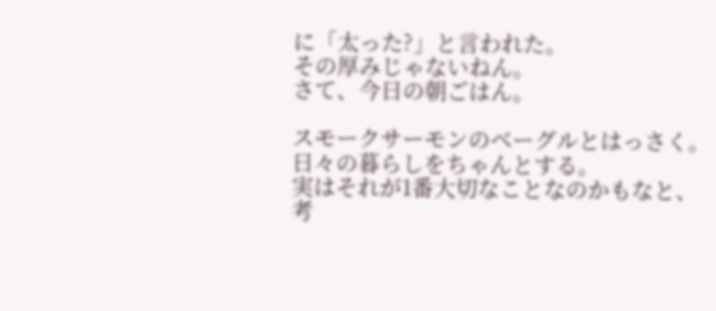に「太った?」と言われた。
その厚みじゃないねん。
さて、今日の朝ごはん。

スモークサーモンのベーグルとはっさく。
日々の暮らしをちゃんとする。
実はそれが1番大切なことなのかもなと、
考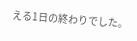える1日の終わりでした。